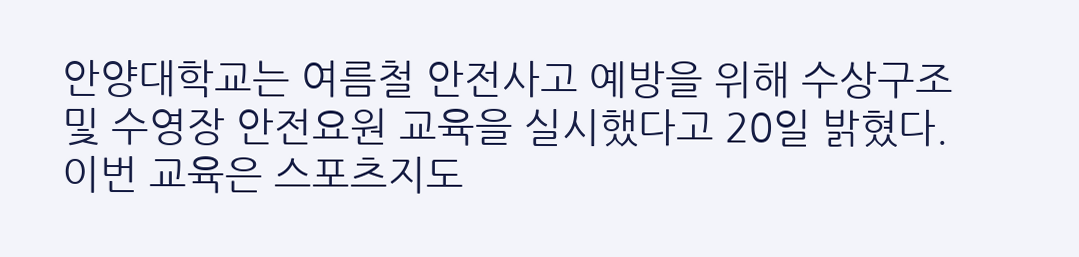안양대학교는 여름철 안전사고 예방을 위해 수상구조 및 수영장 안전요원 교육을 실시했다고 20일 밝혔다. 이번 교육은 스포츠지도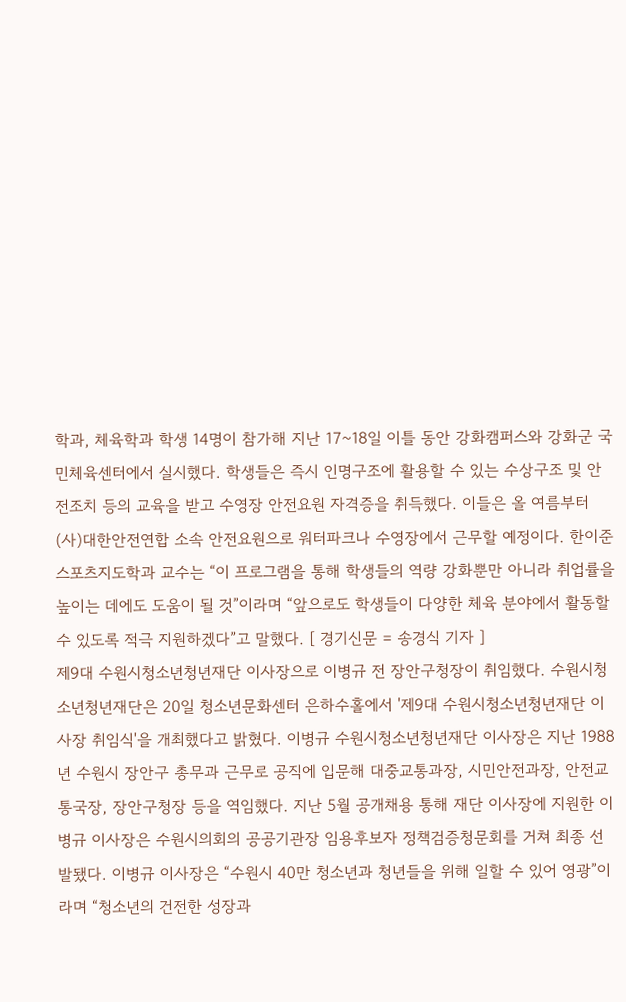학과, 체육학과 학생 14명이 참가해 지난 17~18일 이틀 동안 강화캠퍼스와 강화군 국민체육센터에서 실시했다. 학생들은 즉시 인명구조에 활용할 수 있는 수상구조 및 안전조치 등의 교육을 받고 수영장 안전요원 자격증을 취득했다. 이들은 올 여름부터 (사)대한안전연합 소속 안전요원으로 워터파크나 수영장에서 근무할 예정이다. 한이준 스포츠지도학과 교수는 “이 프로그램을 통해 학생들의 역량 강화뿐만 아니라 취업률을 높이는 데에도 도움이 될 것”이라며 “앞으로도 학생들이 다양한 체육 분야에서 활동할 수 있도록 적극 지원하겠다”고 말했다. [ 경기신문 = 송경식 기자 ]
제9대 수원시청소년청년재단 이사장으로 이병규 전 장안구청장이 취임했다. 수원시청소년청년재단은 20일 청소년문화센터 은하수홀에서 '제9대 수원시청소년청년재단 이사장 취임식'을 개최했다고 밝혔다. 이병규 수원시청소년청년재단 이사장은 지난 1988년 수원시 장안구 총무과 근무로 공직에 입문해 대중교통과장, 시민안전과장, 안전교통국장, 장안구청장 등을 역임했다. 지난 5월 공개채용 통해 재단 이사장에 지원한 이병규 이사장은 수원시의회의 공공기관장 임용후보자 정책검증청문회를 거쳐 최종 선발됐다. 이병규 이사장은 “수원시 40만 청소년과 청년들을 위해 일할 수 있어 영광”이라며 “청소년의 건전한 성장과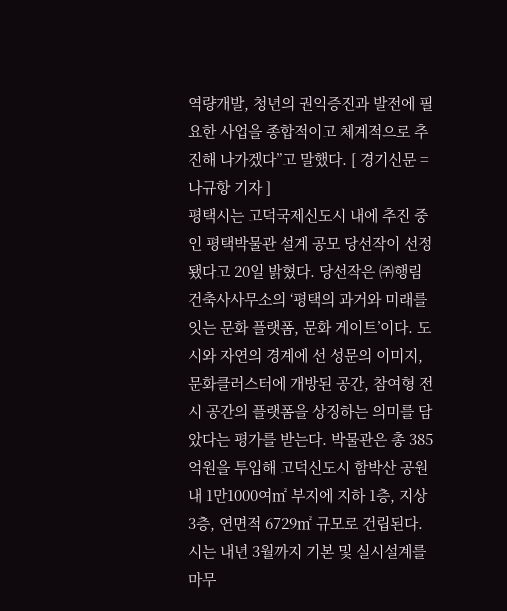역량개발, 청년의 권익증진과 발전에 필요한 사업을 종합적이고 체계적으로 추진해 나가겠다”고 말했다. [ 경기신문 = 나규항 기자 ]
평택시는 고덕국제신도시 내에 추진 중인 평택박물관 설계 공모 당선작이 선정됐다고 20일 밝혔다. 당선작은 ㈜행림건축사사무소의 ‘평택의 과거와 미래를 잇는 문화 플랫폼, 문화 게이트’이다. 도시와 자연의 경계에 선 성문의 이미지, 문화클러스터에 개방된 공간, 참여형 전시 공간의 플랫폼을 상징하는 의미를 담았다는 평가를 받는다. 박물관은 총 385억원을 투입해 고덕신도시 함박산 공원 내 1만1000여㎡ 부지에 지하 1층, 지상 3층, 연면적 6729㎡ 규모로 건립된다. 시는 내년 3월까지 기본 및 실시설계를 마무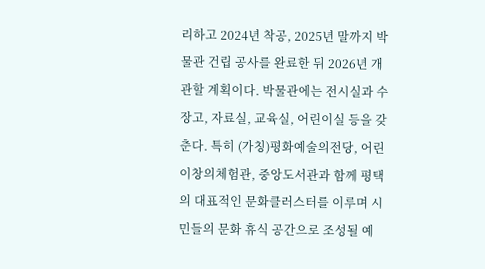리하고 2024년 착공, 2025년 말까지 박물관 건립 공사를 완료한 뒤 2026년 개관할 계획이다. 박물관에는 전시실과 수장고, 자료실, 교육실, 어린이실 등을 갖춘다. 특히 (가칭)평화예술의전당, 어린이창의체험관, 중앙도서관과 함께 평택의 대표적인 문화클러스터를 이루며 시민들의 문화 휴식 공간으로 조성될 예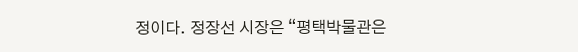정이다. 정장선 시장은 “평택박물관은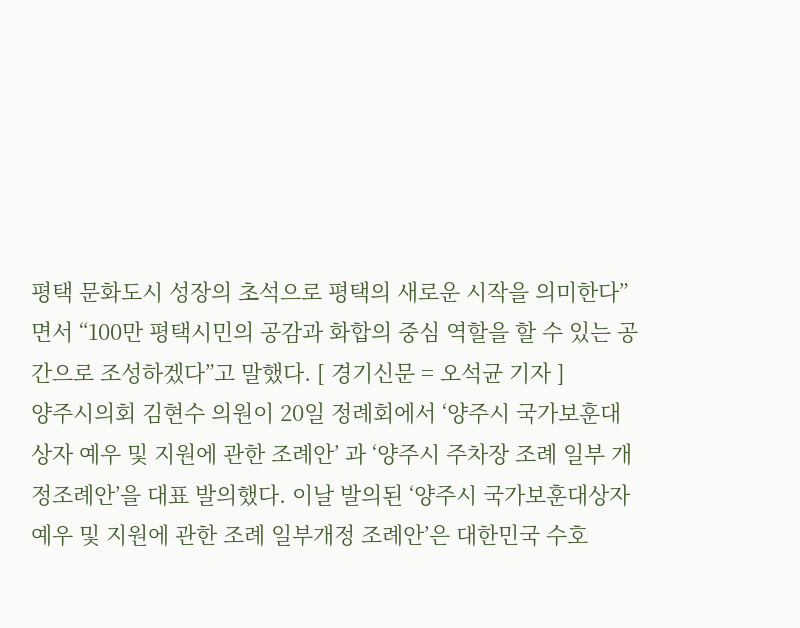평택 문화도시 성장의 초석으로 평택의 새로운 시작을 의미한다”면서 “100만 평택시민의 공감과 화합의 중심 역할을 할 수 있는 공간으로 조성하겠다”고 말했다. [ 경기신문 = 오석균 기자 ]
양주시의회 김현수 의원이 20일 정례회에서 ‘양주시 국가보훈대상자 예우 및 지원에 관한 조례안’ 과 ‘양주시 주차장 조례 일부 개정조례안’을 대표 발의했다. 이날 발의된 ‘양주시 국가보훈대상자 예우 및 지원에 관한 조례 일부개정 조례안’은 대한민국 수호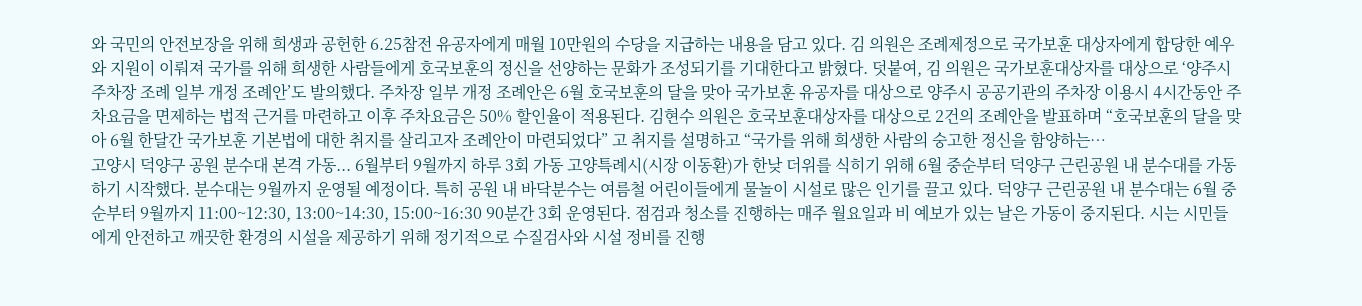와 국민의 안전보장을 위해 희생과 공헌한 6.25참전 유공자에게 매월 10만원의 수당을 지급하는 내용을 담고 있다. 김 의원은 조례제정으로 국가보훈 대상자에게 합당한 예우와 지원이 이뤄져 국가를 위해 희생한 사람들에게 호국보훈의 정신을 선양하는 문화가 조성되기를 기대한다고 밝혔다. 덧붙여, 김 의원은 국가보훈대상자를 대상으로 ‘양주시 주차장 조례 일부 개정 조례안’도 발의했다. 주차장 일부 개정 조례안은 6월 호국보훈의 달을 맞아 국가보훈 유공자를 대상으로 양주시 공공기관의 주차장 이용시 4시간동안 주차요금을 면제하는 법적 근거를 마련하고 이후 주차요금은 50% 할인율이 적용된다. 김현수 의원은 호국보훈대상자를 대상으로 2건의 조례안을 발표하며 “호국보훈의 달을 맞아 6월 한달간 국가보훈 기본법에 대한 취지를 살리고자 조례안이 마련되었다” 고 취지를 설명하고 “국가를 위해 희생한 사람의 숭고한 정신을 함양하는…
고양시 덕양구 공원 분수대 본격 가동... 6월부터 9월까지 하루 3회 가동 고양특례시(시장 이동환)가 한낮 더위를 식히기 위해 6월 중순부터 덕양구 근린공원 내 분수대를 가동하기 시작했다. 분수대는 9월까지 운영될 예정이다. 특히 공원 내 바닥분수는 여름철 어린이들에게 물놀이 시설로 많은 인기를 끌고 있다. 덕양구 근린공원 내 분수대는 6월 중순부터 9월까지 11:00~12:30, 13:00~14:30, 15:00~16:30 90분간 3회 운영된다. 점검과 청소를 진행하는 매주 월요일과 비 예보가 있는 날은 가동이 중지된다. 시는 시민들에게 안전하고 깨끗한 환경의 시설을 제공하기 위해 정기적으로 수질검사와 시설 정비를 진행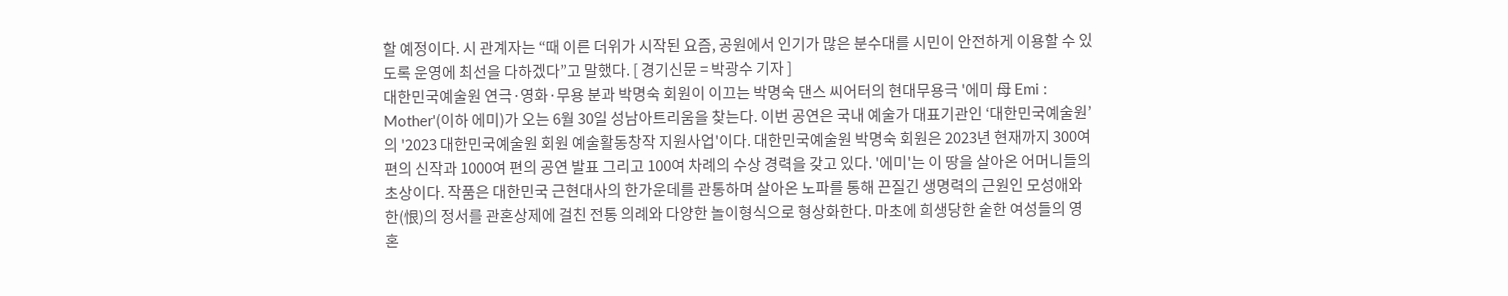할 예정이다. 시 관계자는 “때 이른 더위가 시작된 요즘, 공원에서 인기가 많은 분수대를 시민이 안전하게 이용할 수 있도록 운영에 최선을 다하겠다”고 말했다. [ 경기신문 = 박광수 기자 ]
대한민국예술원 연극·영화·무용 분과 박명숙 회원이 이끄는 박명숙 댄스 씨어터의 현대무용극 '에미 母 Emi : Mother'(이하 에미)가 오는 6월 30일 성남아트리움을 찾는다. 이번 공연은 국내 예술가 대표기관인 ‘대한민국예술원’의 '2023 대한민국예술원 회원 예술활동창작 지원사업'이다. 대한민국예술원 박명숙 회원은 2023년 현재까지 300여 편의 신작과 1000여 편의 공연 발표 그리고 100여 차례의 수상 경력을 갖고 있다. '에미'는 이 땅을 살아온 어머니들의 초상이다. 작품은 대한민국 근현대사의 한가운데를 관통하며 살아온 노파를 통해 끈질긴 생명력의 근원인 모성애와 한(恨)의 정서를 관혼상제에 걸친 전통 의례와 다양한 놀이형식으로 형상화한다. 마초에 희생당한 숱한 여성들의 영혼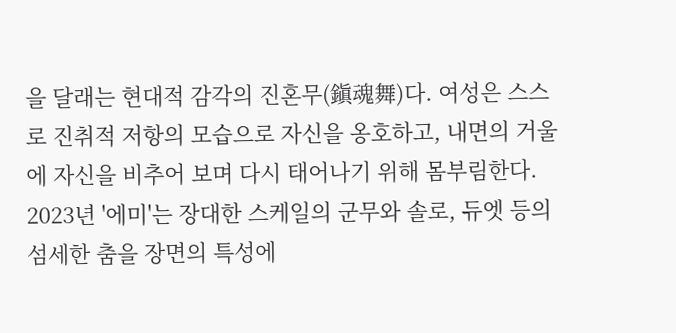을 달래는 현대적 감각의 진혼무(鎭魂舞)다. 여성은 스스로 진취적 저항의 모습으로 자신을 옹호하고, 내면의 거울에 자신을 비추어 보며 다시 태어나기 위해 몸부림한다. 2023년 '에미'는 장대한 스케일의 군무와 솔로, 듀엣 등의 섬세한 춤을 장면의 특성에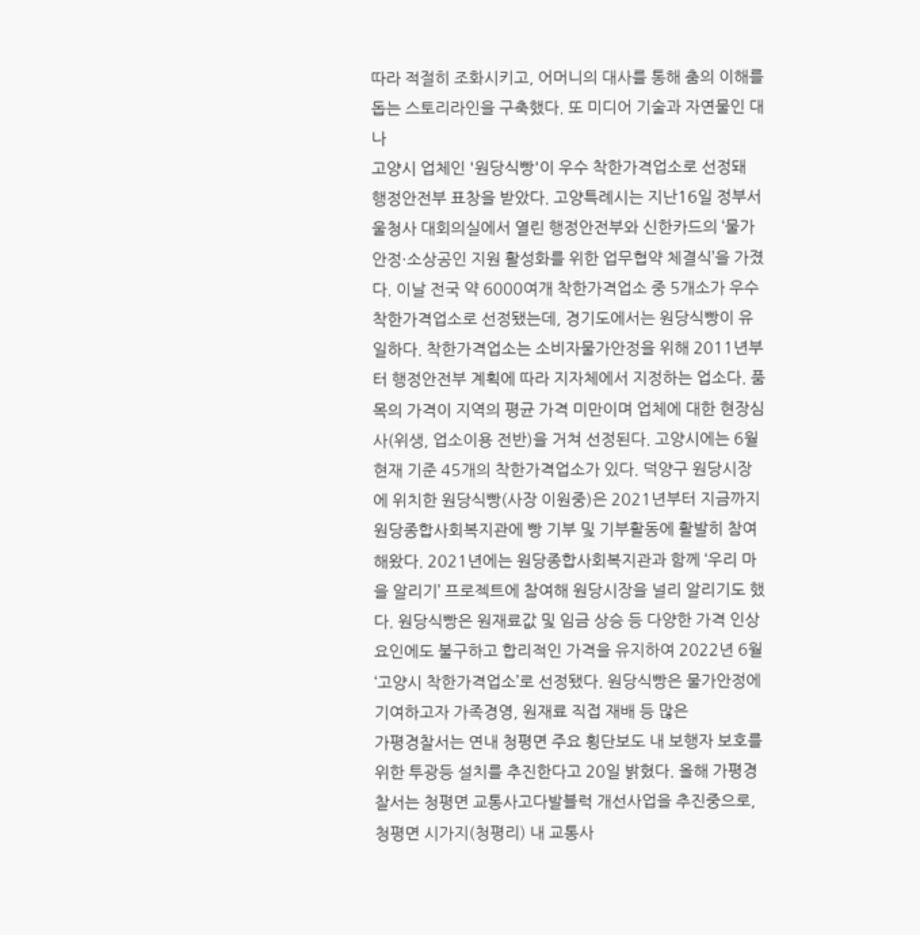따라 적절히 조화시키고, 어머니의 대사를 통해 춤의 이해를 돕는 스토리라인을 구축했다. 또 미디어 기술과 자연물인 대나
고양시 업체인 '원당식빵'이 우수 착한가격업소로 선정돼 행정안전부 표창을 받았다. 고양특례시는 지난16일 정부서울청사 대회의실에서 열린 행정안전부와 신한카드의 ‘물가안정·소상공인 지원 활성화를 위한 업무협약 체결식’을 가졌다. 이날 전국 약 6000여개 착한가격업소 중 5개소가 우수 착한가격업소로 선정됐는데, 경기도에서는 원당식빵이 유일하다. 착한가격업소는 소비자물가안정을 위해 2011년부터 행정안전부 계획에 따라 지자체에서 지정하는 업소다. 품목의 가격이 지역의 평균 가격 미만이며 업체에 대한 현장심사(위생, 업소이용 전반)을 거쳐 선정된다. 고양시에는 6월 현재 기준 45개의 착한가격업소가 있다. 덕양구 원당시장에 위치한 원당식빵(사장 이원중)은 2021년부터 지금까지 원당종합사회복지관에 빵 기부 및 기부활동에 활발히 참여해왔다. 2021년에는 원당종합사회복지관과 함께 ‘우리 마을 알리기’ 프로젝트에 참여해 원당시장을 널리 알리기도 했다. 원당식빵은 원재료값 및 임금 상승 등 다양한 가격 인상 요인에도 불구하고 합리적인 가격을 유지하여 2022년 6월 ‘고양시 착한가격업소’로 선정됐다. 원당식빵은 물가안정에 기여하고자 가족경영, 원재료 직접 재배 등 많은
가평경찰서는 연내 청평면 주요 횡단보도 내 보행자 보호를 위한 투광등 설치를 추진한다고 20일 밝혔다. 올해 가평경찰서는 청평면 교통사고다발블럭 개선사업을 추진중으로, 청평면 시가지(청평리) 내 교통사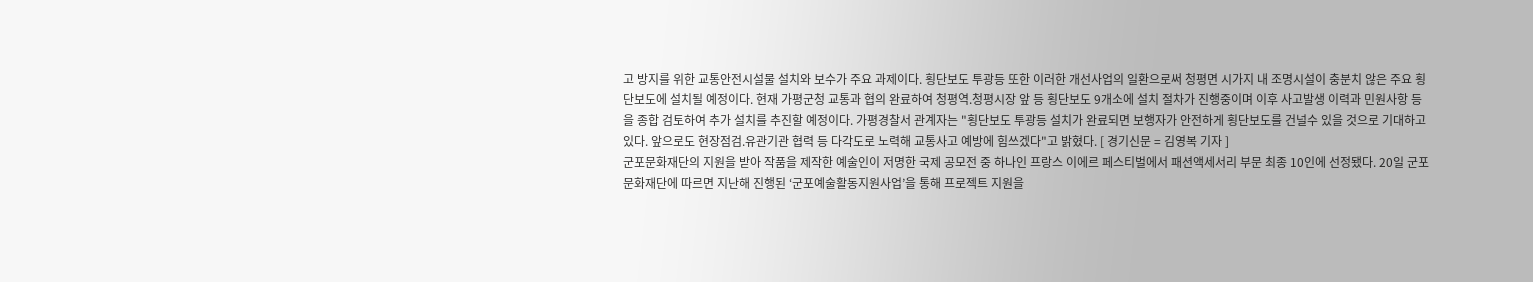고 방지를 위한 교통안전시설물 설치와 보수가 주요 과제이다. 횡단보도 투광등 또한 이러한 개선사업의 일환으로써 청평면 시가지 내 조명시설이 충분치 않은 주요 횡단보도에 설치될 예정이다. 현재 가평군청 교통과 협의 완료하여 청평역.청평시장 앞 등 횡단보도 9개소에 설치 절차가 진행중이며 이후 사고발생 이력과 민원사항 등을 종합 검토하여 추가 설치를 추진할 예정이다. 가평경찰서 관계자는 "횡단보도 투광등 설치가 완료되면 보행자가 안전하게 횡단보도를 건널수 있을 것으로 기대하고 있다. 앞으로도 현장점검.유관기관 협력 등 다각도로 노력해 교통사고 예방에 힘쓰겠다"고 밝혔다. [ 경기신문 = 김영복 기자 ]
군포문화재단의 지원을 받아 작품을 제작한 예술인이 저명한 국제 공모전 중 하나인 프랑스 이에르 페스티벌에서 패션액세서리 부문 최종 10인에 선정됐다. 20일 군포문화재단에 따르면 지난해 진행된 ‘군포예술활동지원사업’을 통해 프로젝트 지원을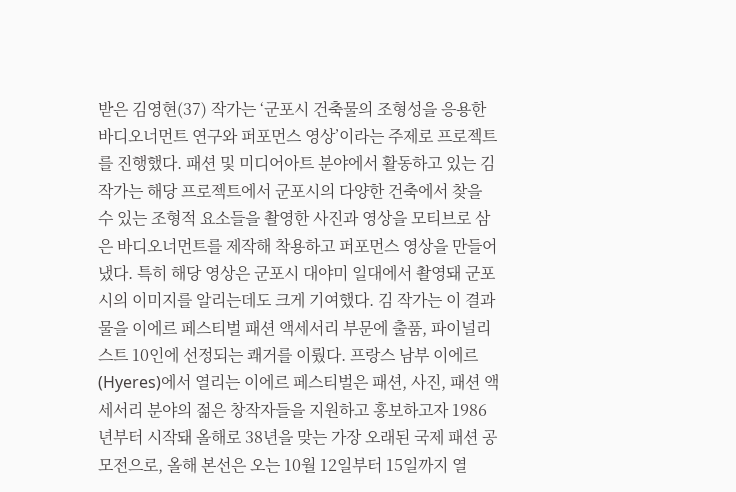받은 김영현(37) 작가는 ‘군포시 건축물의 조형성을 응용한 바디오너먼트 연구와 퍼포먼스 영상’이라는 주제로 프로젝트를 진행했다. 패션 및 미디어아트 분야에서 활동하고 있는 김 작가는 해당 프로젝트에서 군포시의 다양한 건축에서 찾을 수 있는 조형적 요소들을 촬영한 사진과 영상을 모티브로 삼은 바디오너먼트를 제작해 착용하고 퍼포먼스 영상을 만들어 냈다. 특히 해당 영상은 군포시 대야미 일대에서 촬영돼 군포시의 이미지를 알리는데도 크게 기여했다. 김 작가는 이 결과물을 이에르 페스티벌 패션 액세서리 부문에 출품, 파이널리스트 10인에 선정되는 쾌거를 이뤘다. 프랑스 남부 이에르(Hyeres)에서 열리는 이에르 페스티벌은 패션, 사진, 패션 액세서리 분야의 젊은 창작자들을 지원하고 홍보하고자 1986년부터 시작돼 올해로 38년을 맞는 가장 오래된 국제 패션 공모전으로, 올해 본선은 오는 10월 12일부터 15일까지 열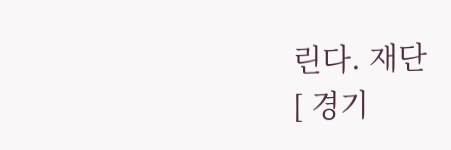린다. 재단
[ 경기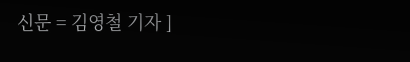신문 = 김영철 기자 ]